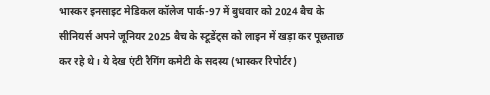भास्कर इनसाइट मेडिकल कॉलेज पार्क-97 में बुधवार को 2024 बैच के सीनियर्स अपने जूनियर 2025 बैच के स्टूडेंट्स को लाइन में खड़ा कर पूछताछ कर रहे थे। ये देख एंटी रैगिंग कमेटी के सदस्य (भास्कर रिपोर्टर)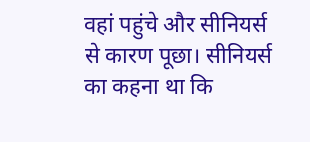वहां पहुंचे और सीनियर्स से कारण पूछा। सीनियर्स का कहना था कि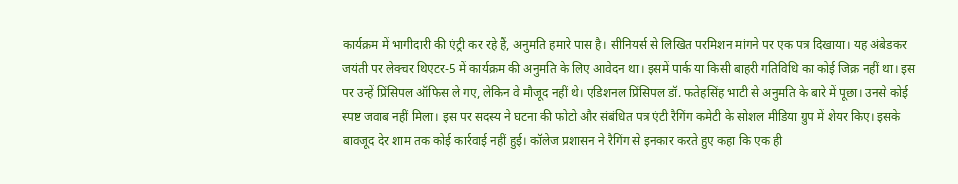कार्यक्रम में भागीदारी की एंट्री कर रहे हैं, अनुमति हमारे पास है। सीनियर्स से लिखित परमिशन मांगने पर एक पत्र दिखाया। यह अंबेडकर जयंती पर लेक्चर थिएटर-5 में कार्यक्रम की अनुमति के लिए आवेदन था। इसमें पार्क या किसी बाहरी गतिविधि का कोई जिक्र नहीं था। इस पर उन्हें प्रिंसिपल ऑफिस ले गए, लेकिन वे मौजूद नहीं थे। एडिशनल प्रिंसिपल डॉ. फतेहसिंह भाटी से अनुमति के बारे में पूछा। उनसे कोई स्पष्ट जवाब नहीं मिला। इस पर सदस्य ने घटना की फोटो और संबंधित पत्र एंटी रैगिंग कमेटी के सोशल मीडिया ग्रुप में शेयर किए। इसके बावजूद देर शाम तक कोई कार्रवाई नहीं हुई। कॉलेज प्रशासन ने रैगिंग से इनकार करते हुए कहा कि एक ही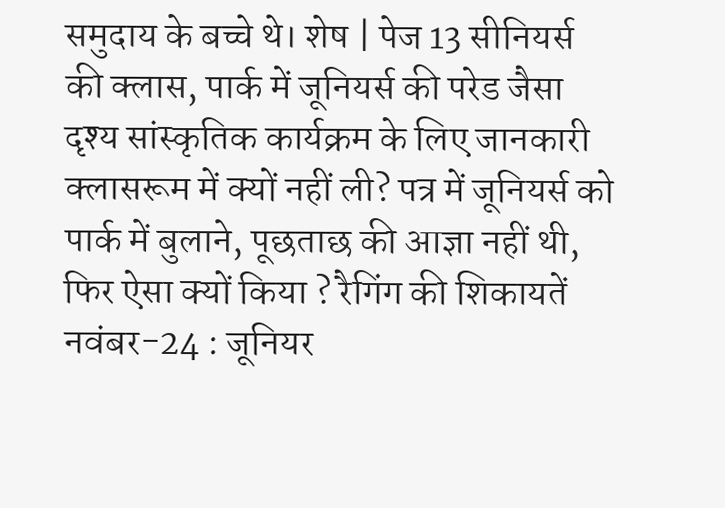समुदाय के बच्चे थे। शेष | पेज 13 सीनियर्स की क्लास, पार्क में जूनियर्स की परेड जैसा दृश्य सांस्कृतिक कार्यक्रम के लिए जानकारी क्लासरूम में क्यों नहीं ली? पत्र में जूनियर्स को पार्क में बुलाने, पूछताछ की आज्ञा नहीं थी, फिर ऐसा क्यों किया ? रैगिंग की शिकायतें नवंबर-24 : जूनियर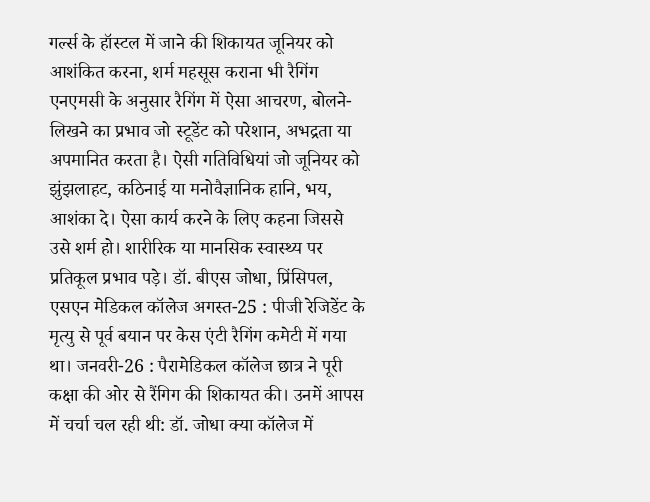गर्ल्स के हॉस्टल में जाने की शिकायत जूनियर को आशंकित करना, शर्म महसूस कराना भी रैगिंग एनएमसी के अनुसार रैगिंग में ऐसा आचरण, बोलने-लिखने का प्रभाव जो स्टूडेंट को परेशान, अभद्रता या अपमानित करता है। ऐसी गतिविधियां जो जूनियर को झुंझलाहट, कठिनाई या मनोवैज्ञानिक हानि, भय, आशंका दे। ऐसा कार्य करने के लिए कहना जिससे उसे शर्म हो। शारीरिक या मानसिक स्वास्थ्य पर प्रतिकूल प्रभाव पड़े। डॉ. बीएस जोधा, प्रिंसिपल, एसएन मेडिकल कॉलेज अगस्त-25 : पीजी रेजिडेंट के मृत्यु से पूर्व बयान पर केस एंटी रैगिंग कमेटी में गया था। जनवरी-26 : पैरामेडिकल कॉलेज छात्र ने पूरी कक्षा की ओर से रैंगिग की शिकायत की। उनमें आपस में चर्चा चल रही थी: डॉ. जोधा क्या कॉलेज में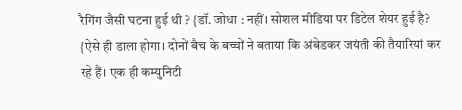रैगिंग जैसी घटना हुई थी ? {डॉ. जोधा : नहीं। सोशल मीडिया पर डिटेल शेयर हुई है? {ऐसे ही डाला होगा। दोनों बैच के बच्चों ने बताया कि अंबेडकर जयंती की तैयारियां कर रहे हैं। एक ही कम्युनिटी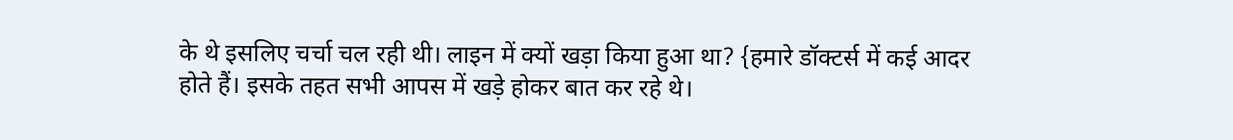के थे इसलिए चर्चा चल रही थी। लाइन में क्यों खड़ा किया हुआ था? {हमारे डॉक्टर्स में कई आदर होते हैं। इसके तहत सभी आपस में खड़े होकर बात कर रहे थे।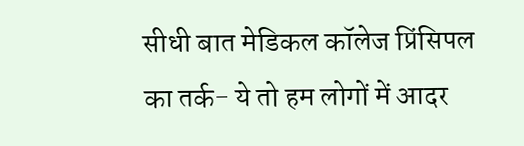सीधी बात मेडिकल कॉलेज प्रिंसिपल का तर्क- ये तो हम लोगों में आदर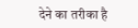देने का तरीका है